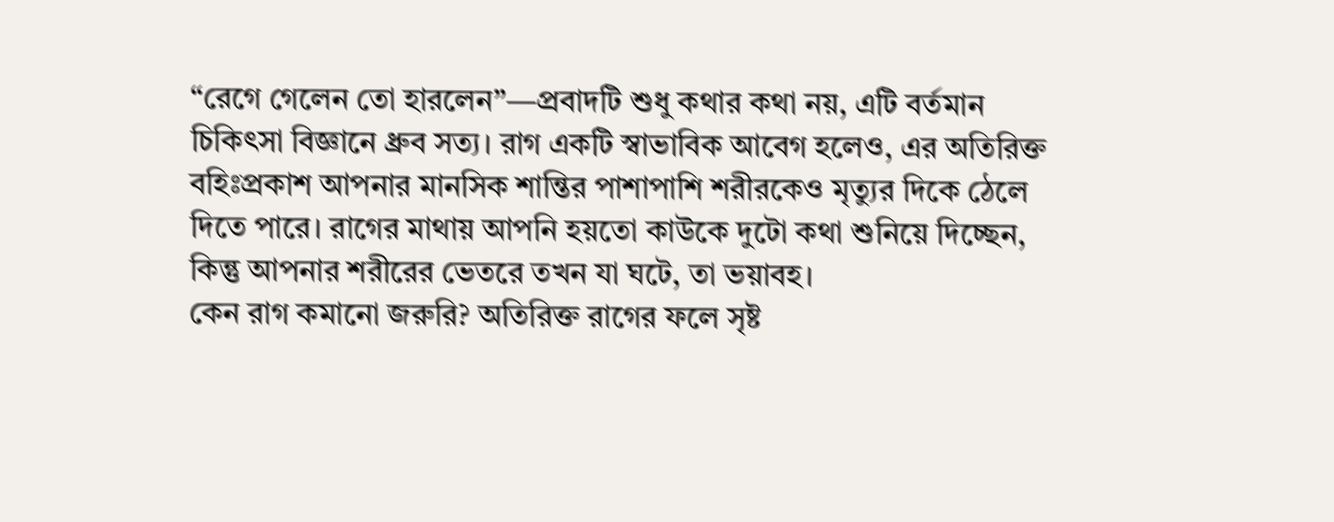“রেগে গেলেন তো হারলেন”—প্রবাদটি শুধু কথার কথা নয়, এটি বর্তমান চিকিৎসা বিজ্ঞানে ধ্রুব সত্য। রাগ একটি স্বাভাবিক আবেগ হলেও, এর অতিরিক্ত বহিঃপ্রকাশ আপনার মানসিক শান্তির পাশাপাশি শরীরকেও মৃত্যুর দিকে ঠেলে দিতে পারে। রাগের মাথায় আপনি হয়তো কাউকে দুটো কথা শুনিয়ে দিচ্ছেন, কিন্তু আপনার শরীরের ভেতরে তখন যা ঘটে, তা ভয়াবহ।
কেন রাগ কমানো জরুরি? অতিরিক্ত রাগের ফলে সৃষ্ট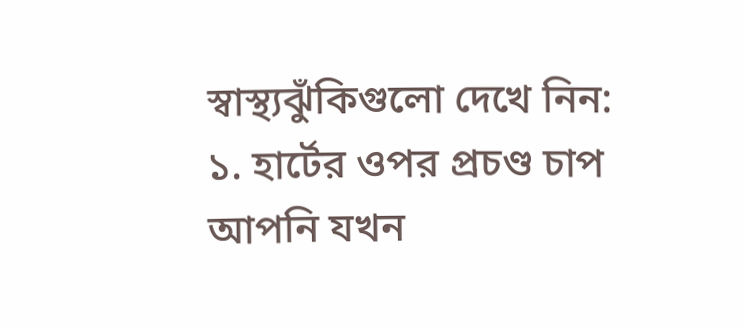স্বাস্থ্যঝুঁকিগুলো দেখে নিন:
১. হার্টের ওপর প্রচণ্ড চাপ
আপনি যখন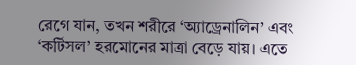রেগে যান, তখন শরীরে ‘অ্যাড্রেনালিন’ এবং ‘কর্টিসল’ হরমোনের মাত্রা বেড়ে যায়। এতে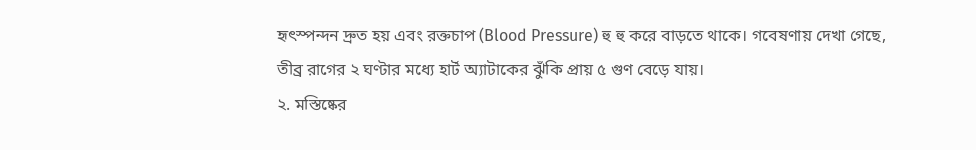হৃৎস্পন্দন দ্রুত হয় এবং রক্তচাপ (Blood Pressure) হু হু করে বাড়তে থাকে। গবেষণায় দেখা গেছে, তীব্র রাগের ২ ঘণ্টার মধ্যে হার্ট অ্যাটাকের ঝুঁকি প্রায় ৫ গুণ বেড়ে যায়।
২. মস্তিষ্কের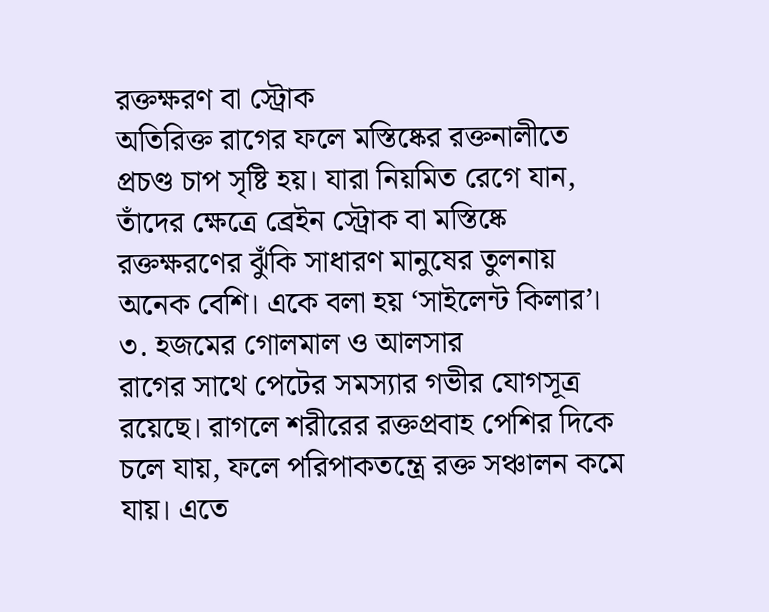রক্তক্ষরণ বা স্ট্রোক
অতিরিক্ত রাগের ফলে মস্তিষ্কের রক্তনালীতে প্রচণ্ড চাপ সৃষ্টি হয়। যারা নিয়মিত রেগে যান, তাঁদের ক্ষেত্রে ব্রেইন স্ট্রোক বা মস্তিষ্কে রক্তক্ষরণের ঝুঁকি সাধারণ মানুষের তুলনায় অনেক বেশি। একে বলা হয় ‘সাইলেন্ট কিলার’।
৩. হজমের গোলমাল ও আলসার
রাগের সাথে পেটের সমস্যার গভীর যোগসূত্র রয়েছে। রাগলে শরীরের রক্তপ্রবাহ পেশির দিকে চলে যায়, ফলে পরিপাকতন্ত্রে রক্ত সঞ্চালন কমে যায়। এতে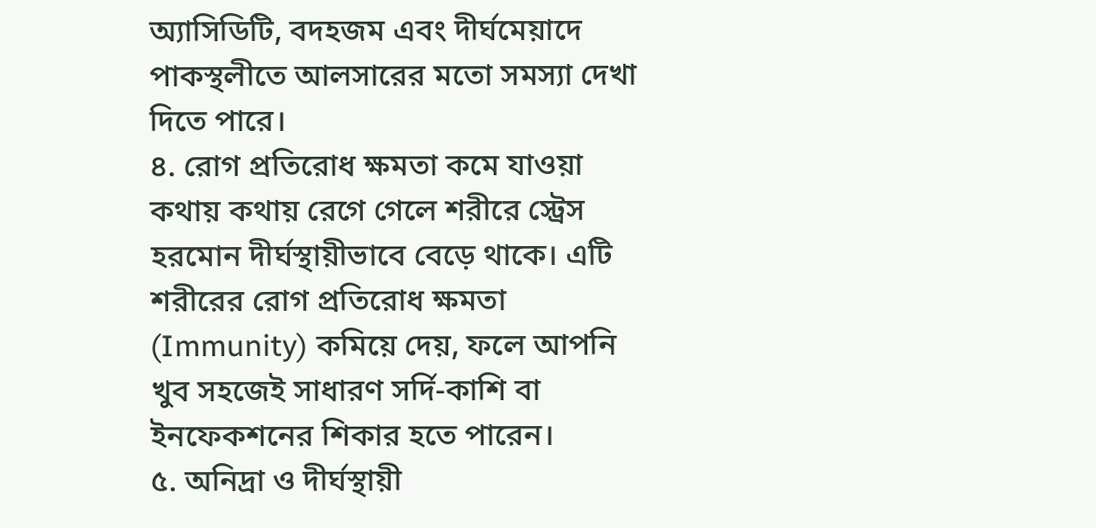অ্যাসিডিটি, বদহজম এবং দীর্ঘমেয়াদে পাকস্থলীতে আলসারের মতো সমস্যা দেখা দিতে পারে।
৪. রোগ প্রতিরোধ ক্ষমতা কমে যাওয়া
কথায় কথায় রেগে গেলে শরীরে স্ট্রেস হরমোন দীর্ঘস্থায়ীভাবে বেড়ে থাকে। এটি শরীরের রোগ প্রতিরোধ ক্ষমতা (Immunity) কমিয়ে দেয়, ফলে আপনি খুব সহজেই সাধারণ সর্দি-কাশি বা ইনফেকশনের শিকার হতে পারেন।
৫. অনিদ্রা ও দীর্ঘস্থায়ী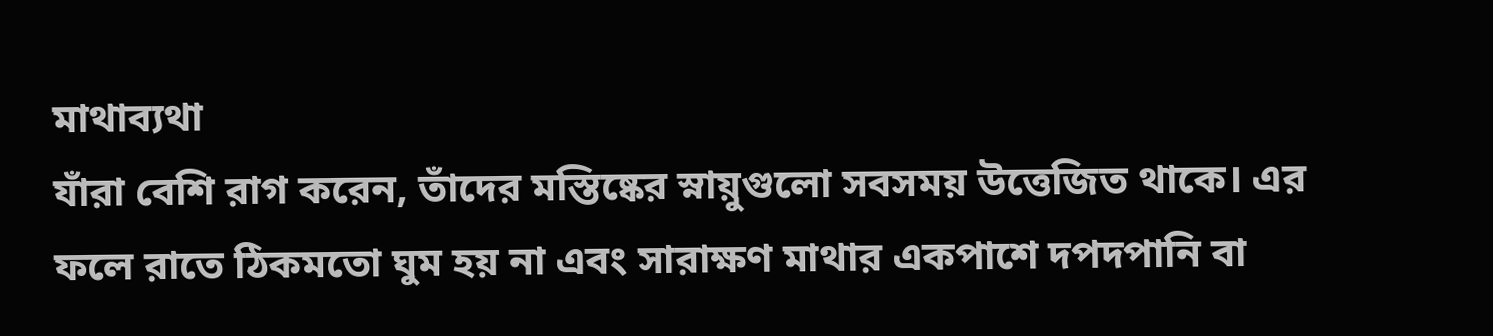মাথাব্যথা
যাঁরা বেশি রাগ করেন, তাঁদের মস্তিষ্কের স্নায়ুগুলো সবসময় উত্তেজিত থাকে। এর ফলে রাতে ঠিকমতো ঘুম হয় না এবং সারাক্ষণ মাথার একপাশে দপদপানি বা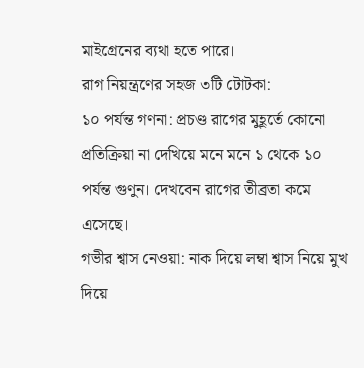মাইগ্রেনের ব্যথা হতে পারে।
রাগ নিয়ন্ত্রণের সহজ ৩টি টোটকা:
১০ পর্যন্ত গণনা: প্রচণ্ড রাগের মুহূর্তে কোনো প্রতিক্রিয়া না দেখিয়ে মনে মনে ১ থেকে ১০ পর্যন্ত গুণুন। দেখবেন রাগের তীব্রতা কমে এসেছে।
গভীর শ্বাস নেওয়া: নাক দিয়ে লম্বা শ্বাস নিয়ে মুখ দিয়ে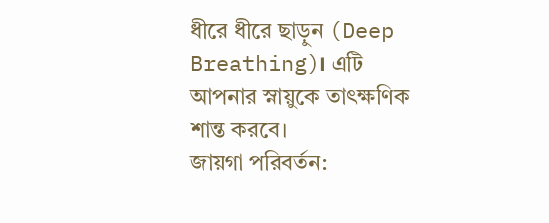ধীরে ধীরে ছাড়ুন (Deep Breathing)। এটি আপনার স্নায়ুকে তাৎক্ষণিক শান্ত করবে।
জায়গা পরিবর্তন: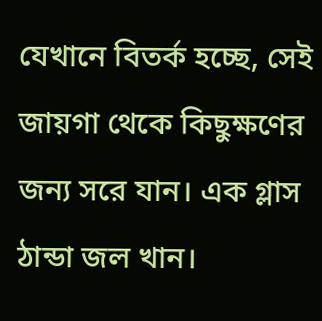যেখানে বিতর্ক হচ্ছে, সেই জায়গা থেকে কিছুক্ষণের জন্য সরে যান। এক গ্লাস ঠান্ডা জল খান।